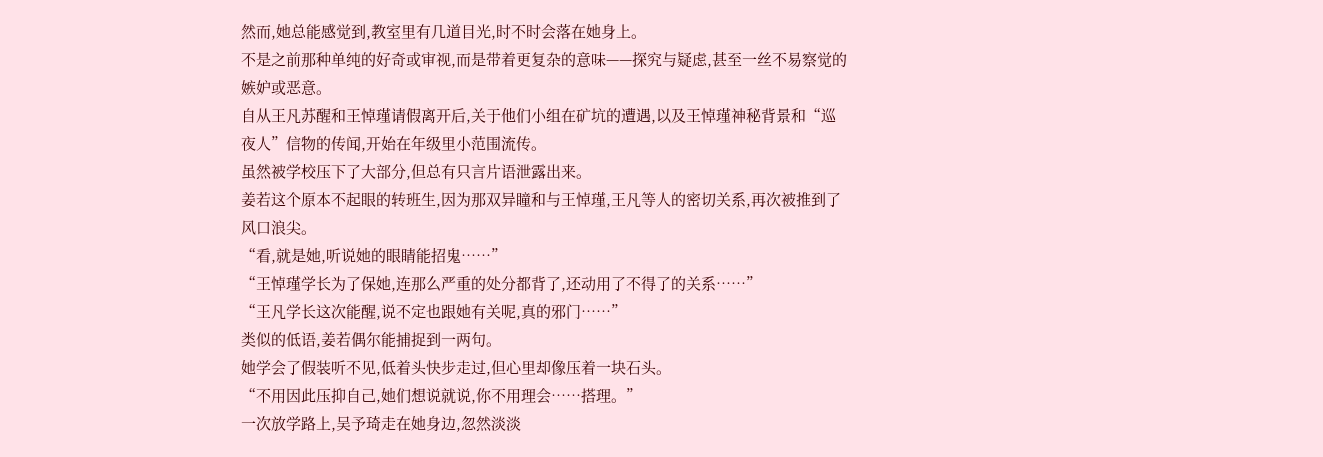然而,她总能感觉到,教室里有几道目光,时不时会落在她身上。
不是之前那种单纯的好奇或审视,而是带着更复杂的意味——探究与疑虑,甚至一丝不易察觉的嫉妒或恶意。
自从王凡苏醒和王悼瑾请假离开后,关于他们小组在矿坑的遭遇,以及王悼瑾神秘背景和“巡夜人”信物的传闻,开始在年级里小范围流传。
虽然被学校压下了大部分,但总有只言片语泄露出来。
姜若这个原本不起眼的转班生,因为那双异瞳和与王悼瑾,王凡等人的密切关系,再次被推到了风口浪尖。
“看,就是她,听说她的眼睛能招鬼……”
“王悼瑾学长为了保她,连那么严重的处分都背了,还动用了不得了的关系……”
“王凡学长这次能醒,说不定也跟她有关呢,真的邪门……”
类似的低语,姜若偶尔能捕捉到一两句。
她学会了假装听不见,低着头快步走过,但心里却像压着一块石头。
“不用因此压抑自己,她们想说就说,你不用理会……搭理。”
一次放学路上,吴予琦走在她身边,忽然淡淡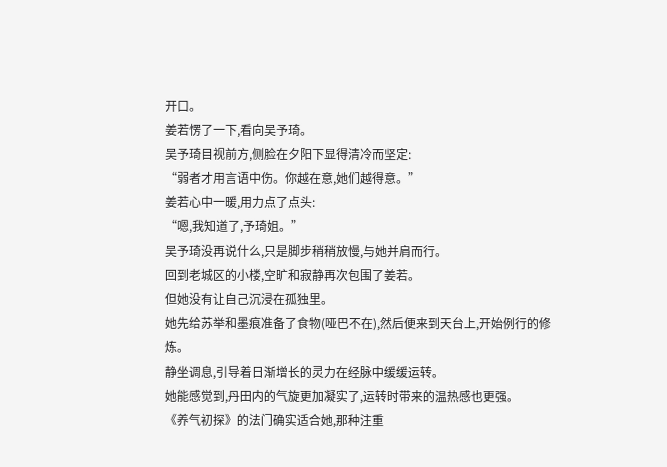开口。
姜若愣了一下,看向吴予琦。
吴予琦目视前方,侧脸在夕阳下显得清冷而坚定:
“弱者才用言语中伤。你越在意,她们越得意。”
姜若心中一暖,用力点了点头:
“嗯,我知道了,予琦姐。”
吴予琦没再说什么,只是脚步稍稍放慢,与她并肩而行。
回到老城区的小楼,空旷和寂静再次包围了姜若。
但她没有让自己沉浸在孤独里。
她先给苏举和墨痕准备了食物(哑巴不在),然后便来到天台上,开始例行的修炼。
静坐调息,引导着日渐增长的灵力在经脉中缓缓运转。
她能感觉到,丹田内的气旋更加凝实了,运转时带来的温热感也更强。
《养气初探》的法门确实适合她,那种注重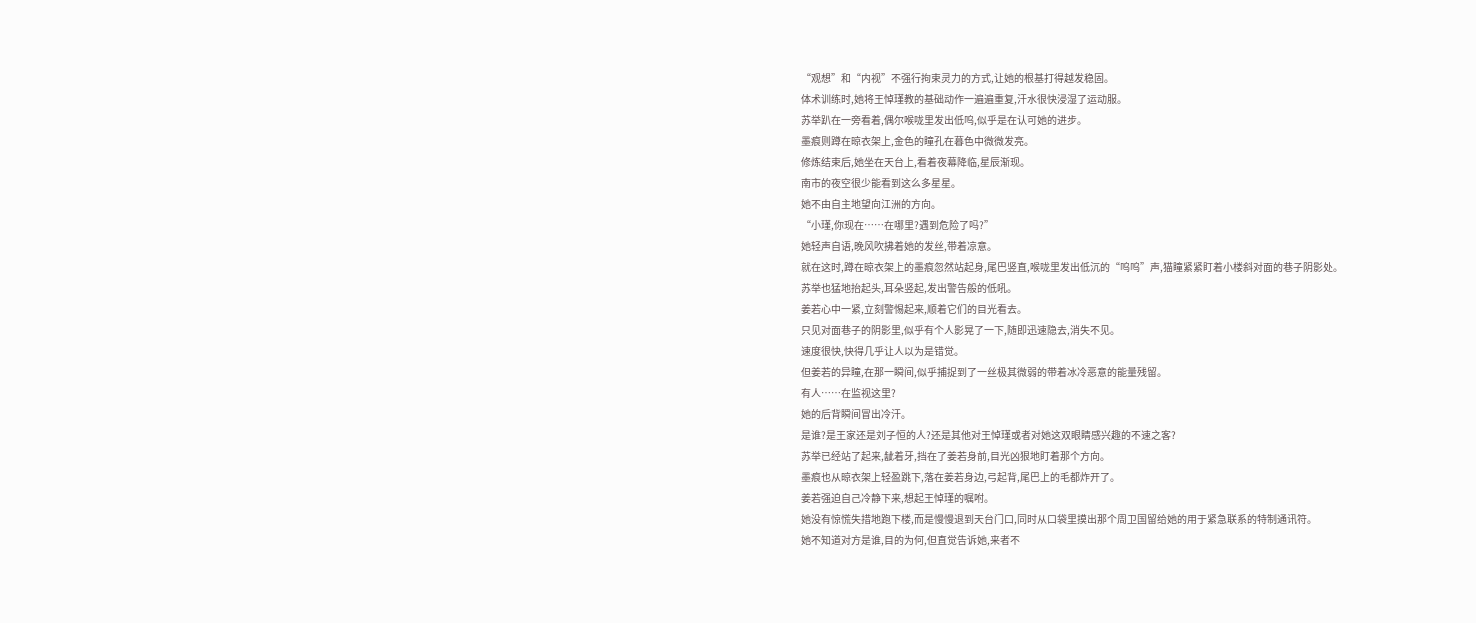“观想”和“内视”不强行拘束灵力的方式,让她的根基打得越发稳固。
体术训练时,她将王悼瑾教的基础动作一遍遍重复,汗水很快浸湿了运动服。
苏举趴在一旁看着,偶尔喉咙里发出低呜,似乎是在认可她的进步。
墨痕则蹲在晾衣架上,金色的瞳孔在暮色中微微发亮。
修炼结束后,她坐在天台上,看着夜幕降临,星辰渐现。
南市的夜空很少能看到这么多星星。
她不由自主地望向江洲的方向。
“小瑾,你现在……在哪里?遇到危险了吗?”
她轻声自语,晚风吹拂着她的发丝,带着凉意。
就在这时,蹲在晾衣架上的墨痕忽然站起身,尾巴竖直,喉咙里发出低沉的“呜呜”声,猫瞳紧紧盯着小楼斜对面的巷子阴影处。
苏举也猛地抬起头,耳朵竖起,发出警告般的低吼。
姜若心中一紧,立刻警惕起来,顺着它们的目光看去。
只见对面巷子的阴影里,似乎有个人影晃了一下,随即迅速隐去,消失不见。
速度很快,快得几乎让人以为是错觉。
但姜若的异瞳,在那一瞬间,似乎捕捉到了一丝极其微弱的带着冰冷恶意的能量残留。
有人……在监视这里?
她的后背瞬间冒出冷汗。
是谁?是王家还是刘子恒的人?还是其他对王悼瑾或者对她这双眼睛感兴趣的不速之客?
苏举已经站了起来,龇着牙,挡在了姜若身前,目光凶狠地盯着那个方向。
墨痕也从晾衣架上轻盈跳下,落在姜若身边,弓起背,尾巴上的毛都炸开了。
姜若强迫自己冷静下来,想起王悼瑾的嘱咐。
她没有惊慌失措地跑下楼,而是慢慢退到天台门口,同时从口袋里摸出那个周卫国留给她的用于紧急联系的特制通讯符。
她不知道对方是谁,目的为何,但直觉告诉她,来者不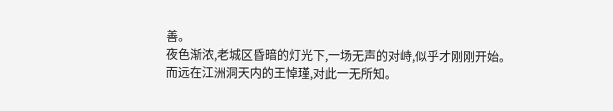善。
夜色渐浓,老城区昏暗的灯光下,一场无声的对峙,似乎才刚刚开始。
而远在江洲洞天内的王悼瑾,对此一无所知。